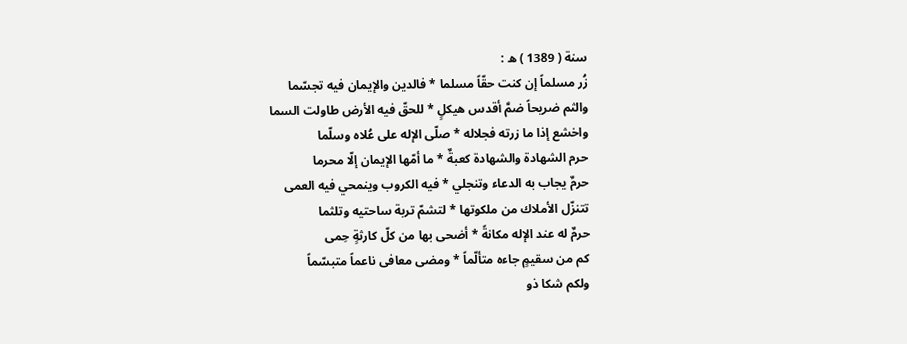سنة ( 1389 ) ه :
زُر مسلماً إن كنت حقّاً مسلما * فالدين والإيمان فيه تجسّما
والثم ضريحاً ضمَّ أقدس هيكلٍ * للحقّ فيه الأرض طاولت السما
واخشع إذا ما زرته فجلاله * صلّى الإله على عُلاه وسلّما
حرم الشهادة والشهادة كعبةٌ * ما أمّها الإيمان إلّا محرما
حرمٌ يجاب به الدعاء وتنجلي * فيه الكروب وينمحي فيه العمى
تتنزّل الأملاك من ملكوتها * لتشمّ تربة ساحتيه وتلثما
حرمٌ له عند الإله مكانةً * أضحى بها من كلّ كارثةٍ حِمى
كم من سقيمٍ جاءه متألّماً * ومضى معافى ناعماً متبسّماً
ولكم شكا ذو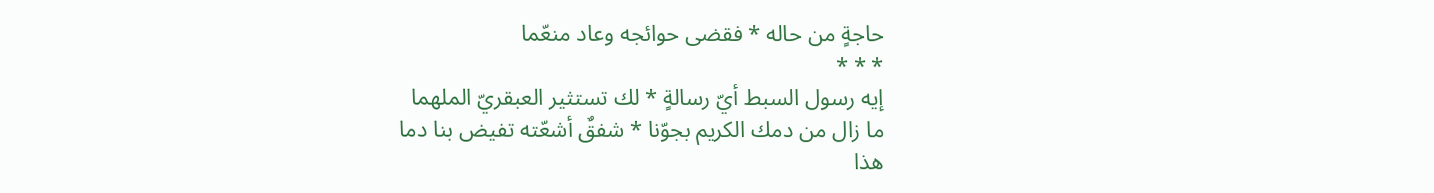حاجةٍ من حاله * فقضى حوائجه وعاد منعّما
* * *
إيه رسول السبط أيّ رسالةٍ * لك تستثير العبقريّ الملهما
ما زال من دمك الكريم بجوّنا * شفقٌ أشعّته تفيض بنا دما
هذا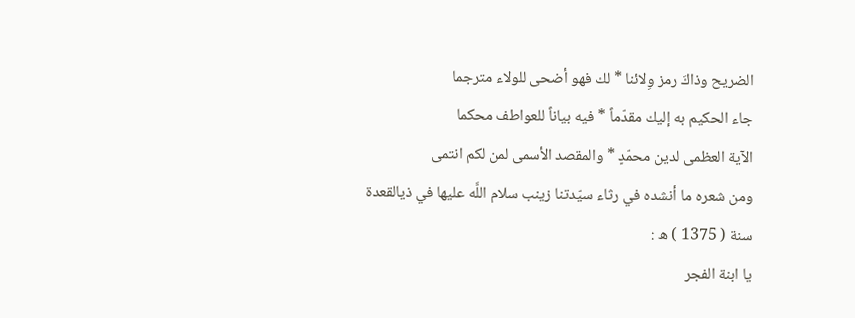الضريح وذاكَ رمز وِلائنا * لك فهو أضحى للولاء مترجما
جاء الحكيم به إليك مقدّماً * فيه بياناً للعواطف محكما
الآية العظمى لدين محمّدٍ * والمقصد الأسمى لمن لكم انتمى
ومن شعره ما أنشده في رثاء سيّدتنا زينب سلام اللَّه عليها في ذيالقعدة سنة ( 1375 ) ه :
يا ابنة الفجر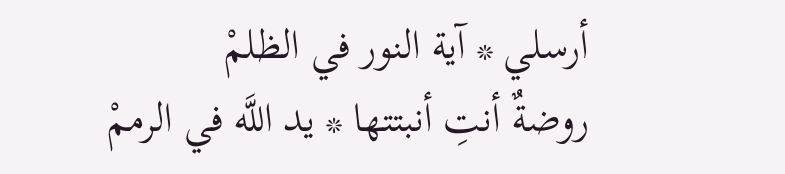أرسلي * آية النور في الظلمْ
روضةٌ أنتِ أنبتتها * يد اللَّه في الرممْ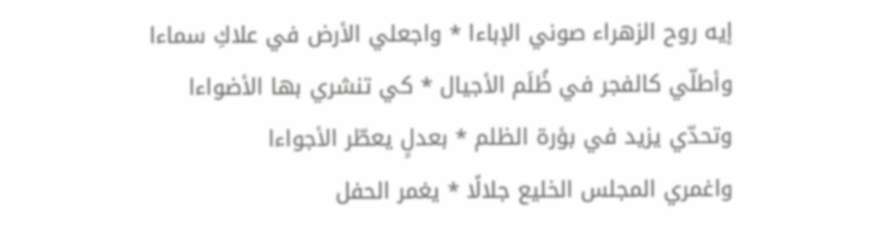إيه روح الزهراء صوني الإباءا * واجعلي الأرض في علاكِ سماءا
وأطلّي كالفجر في ظُلَم الأجيال * كي تنشري بها الأضواءا
وتحدّي يزيد في بؤرة الظلم * بعدلٍ يعطّر الأجواءا
واغمري المجلس الخليع جلالًا * يغمر الحفل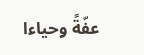عفّةً وحياءا